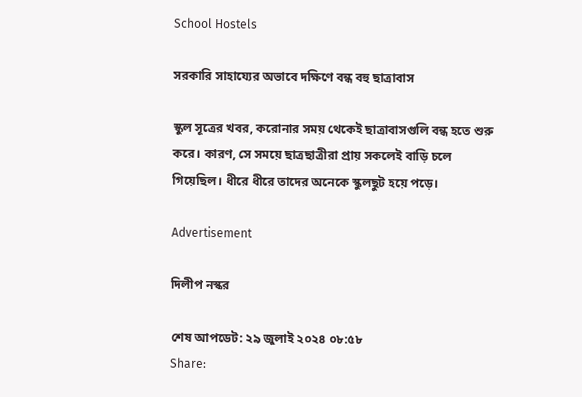School Hostels

সরকারি সাহায্যের অভাবে দক্ষিণে বন্ধ বহু ছাত্রাবাস

স্কুল সূত্রের খবর, করোনার সময় থেকেই ছাত্রাবাসগুলি বন্ধ হতে শুরু করে। কারণ, সে সময়ে ছাত্রছাত্রীরা প্রায় সকলেই বাড়ি চলে গিয়েছিল। ধীরে ধীরে তাদের অনেকে স্কুলছুট হয়ে পড়ে।

Advertisement

দিলীপ নস্কর

শেষ আপডেট: ২৯ জুলাই ২০২৪ ০৮:৫৮
Share: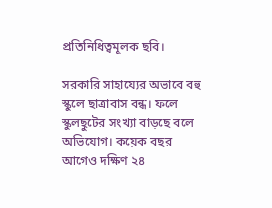প্রতিনিধিত্বমূলক ছবি।

সরকারি সাহায্যের অভাবে বহু স্কুলে ছাত্রাবাস বন্ধ। ফলে স্কুলছুটের সংখ্যা বাড়ছে বলে অভিযোগ। কয়েক বছর আগেও দক্ষিণ ২৪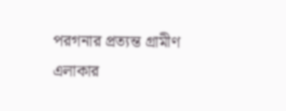পরগনার প্রত্যন্ত গ্রামীণ এলাকার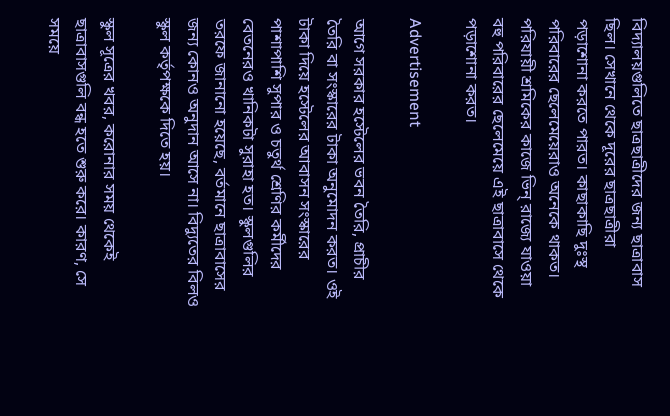বিদ্যালয়গুলিতে ছাত্রছাত্রীদের জন্য ছাত্রাবাস ছিল। সেখানে থেকে দূরের ছাত্রছাত্রীরা পড়াশোনা করতে পারত। কাছাকাছি দুঃস্থ পরিবারের ছেলেমেয়েরাও অনেকে থাকত। পরিযায়ী শ্রমিকের কাজে ভিন্ রাজ্যে যাওয়া বহু পরিবারের ছেলেমেয়ে এই ছাত্রাবাসে থেকে পড়াশোনা করত।

Advertisement

আগে সরকার হস্টেলের ভবন তৈরি, প্রাচীর তৈরি বা সংস্কারের টাকা অনুমোদন করত। ওই টাকা দিয়ে হস্টেলের আবাসন সংস্কারের পাশাপাশি সুপার ও চতুর্থ শ্রেণির কর্মীদের বেতনেরও খানিকটা সুরাহা হত। স্কুলগুলির তরফে জানানো হয়েছে, বর্তমানে ছাত্রাবাসের জন্য কোনও অনুদান আসে না। বিদ্যুতের বিলও স্কুল কর্তৃপক্ষকে দিতে হয়।

স্কুল সূত্রের খবর, করোনার সময় থেকেই ছাত্রাবাসগুলি বন্ধ হতে শুরু করে। কারণ, সে সময়ে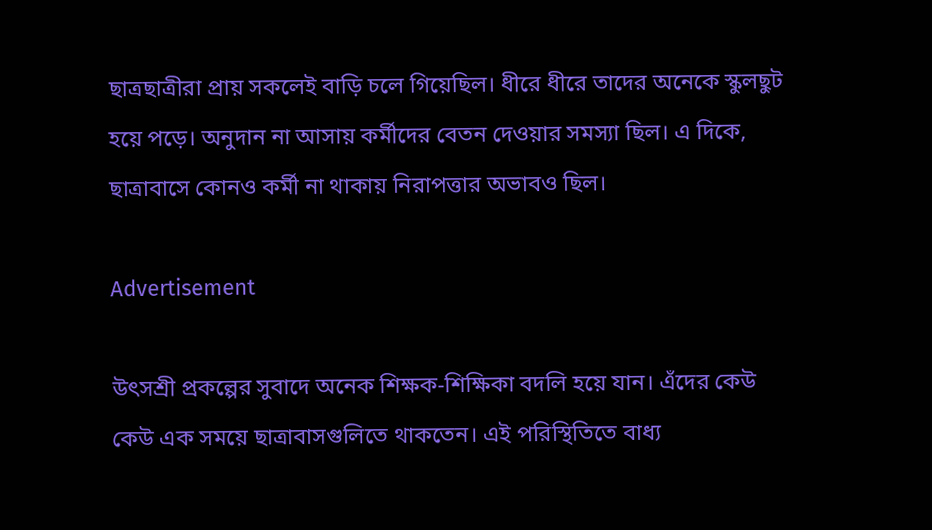ছাত্রছাত্রীরা প্রায় সকলেই বাড়ি চলে গিয়েছিল। ধীরে ধীরে তাদের অনেকে স্কুলছুট হয়ে পড়ে। অনুদান না আসায় কর্মীদের বেতন দেওয়ার সমস্যা ছিল। এ দিকে, ছাত্রাবাসে কোনও কর্মী না থাকায় নিরাপত্তার অভাবও ছিল।

Advertisement

উৎসশ্রী প্রকল্পের সুবাদে অনেক শিক্ষক-শিক্ষিকা বদলি হয়ে যান। এঁদের কেউ কেউ এক সময়ে ছাত্রাবাসগুলিতে থাকতেন। এই পরিস্থিতিতে বাধ্য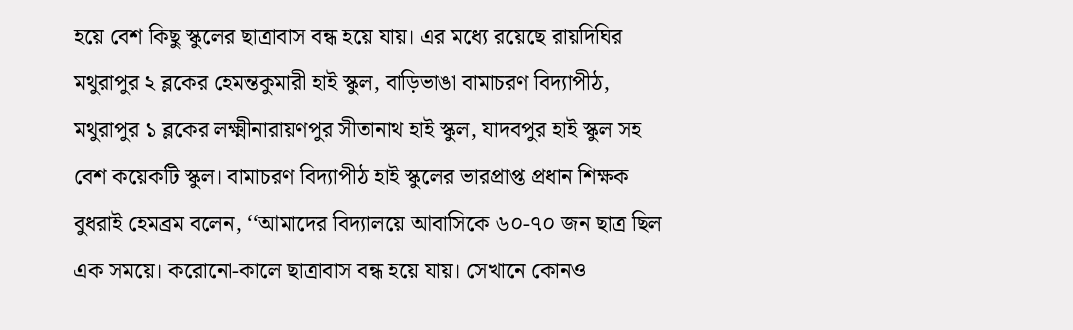হয়ে বেশ কিছু স্কুলের ছাত্রাবাস বন্ধ হয়ে যায়। এর মধ্যে রয়েছে রায়দিঘির মথুরাপুর ২ ব্লকের হেমন্তকুমারী হাই স্কুল, বাড়িভাঙা বামাচরণ বিদ্যাপীঠ, মথুরাপুর ১ ব্লকের লক্ষ্মীনারায়ণপুর সীতানাথ হাই স্কুল, যাদবপুর হাই স্কুল সহ বেশ কয়েকটি স্কুল। বামাচরণ বিদ্যাপীঠ হাই স্কুলের ভারপ্রাপ্ত প্রধান শিক্ষক বুধরাই হেমব্রম বলেন, ‘‘আমাদের বিদ্যালয়ে আবাসিকে ৬০-৭০ জন ছাত্র ছিল এক সময়ে। করোনো-কালে ছাত্রাবাস বন্ধ হয়ে যায়। সেখানে কোনও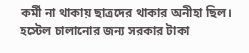কর্মী না থাকায় ছাত্রদের থাকার অনীহা ছিল। হস্টেল চালানোর জন্য সরকার টাকা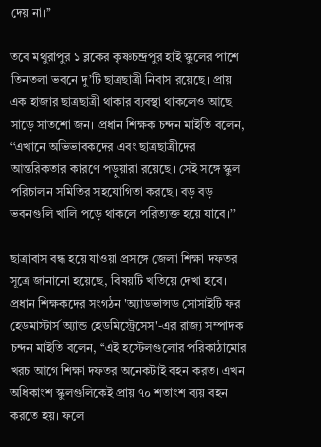দেয় না।’’

তবে মথুরাপুর ১ ব্লকের কৃষ্ণচন্দ্রপুর হাই স্কুলের পাশে তিনতলা ভবনে দু’টি ছাত্রছাত্রী নিবাস রয়েছে। প্রায় এক হাজার ছাত্রছাত্রী থাকার ব্যবস্থা থাকলেও আছে সাড়ে সাতশো জন। প্রধান শিক্ষক চন্দন মাইতি বলেন, ‘‘এখানে অভিভাবকদের এবং ছাত্রছাত্রীদের আন্তরিকতার কারণে পড়ুয়ারা রয়েছে। সেই সঙ্গে স্কুল পরিচালন সমিতির সহযোগিতা করছে। বড় বড় ভবনগুলি খালি পড়ে থাকলে পরিত্যক্ত হয়ে যাবে।’’

ছাত্রাবাস বন্ধ হয়ে যাওয়া প্রসঙ্গে জেলা শিক্ষা দফতর সূত্রে জানানো হয়েছে, বিষয়টি খতিয়ে দেখা হবে। প্রধান শিক্ষকদের সংগঠন 'অ্যাডভান্সড সোসাইটি ফর হেডমাস্টার্স অ্যান্ড হেডমিস্ট্রেসেস'-এর রাজ্য সম্পাদক চন্দন মাইতি বলেন, ‘‘এই হস্টেলগুলোর পরিকাঠামোর খরচ আগে শিক্ষা দফতর অনেকটাই বহন করত। এখন অধিকাংশ স্কুলগুলিকেই প্রায় ৭০ শতাংশ ব্যয় বহন করতে হয়। ফলে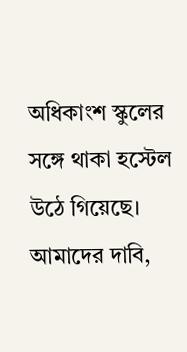অধিকাংশ স্কুলের সঙ্গে থাকা হস্টেল উঠে গিয়েছে। আমাদের দাবি,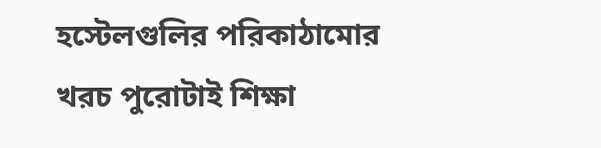হস্টেলগুলির পরিকাঠামোর খরচ পুরোটাই শিক্ষা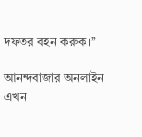দফতর বহন করুক।’’

আনন্দবাজার অনলাইন এখন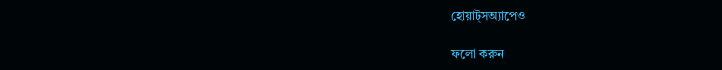হোয়াট্‌সঅ্যাপেও

ফলো করুন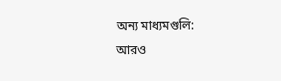অন্য মাধ্যমগুলি:
আরও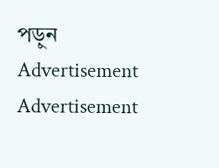পড়ুন
Advertisement
Advertisement